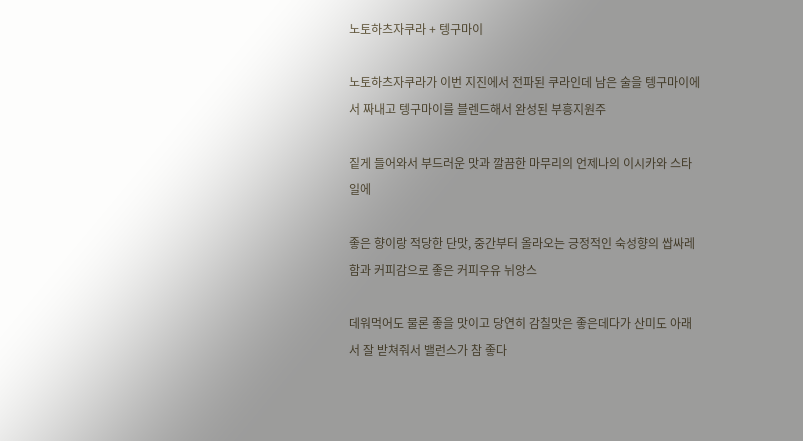노토하츠자쿠라 + 텡구마이

노토하츠자쿠라가 이번 지진에서 전파된 쿠라인데 남은 술을 텡구마이에서 짜내고 텡구마이를 블렌드해서 완성된 부흥지원주

짙게 들어와서 부드러운 맛과 깔끔한 마무리의 언제나의 이시카와 스타일에

좋은 향이랑 적당한 단맛, 중간부터 올라오는 긍정적인 숙성향의 쌉싸레함과 커피감으로 좋은 커피우유 뉘앙스

데워먹어도 물론 좋을 맛이고 당연히 감칠맛은 좋은데다가 산미도 아래서 잘 받쳐줘서 밸런스가 참 좋다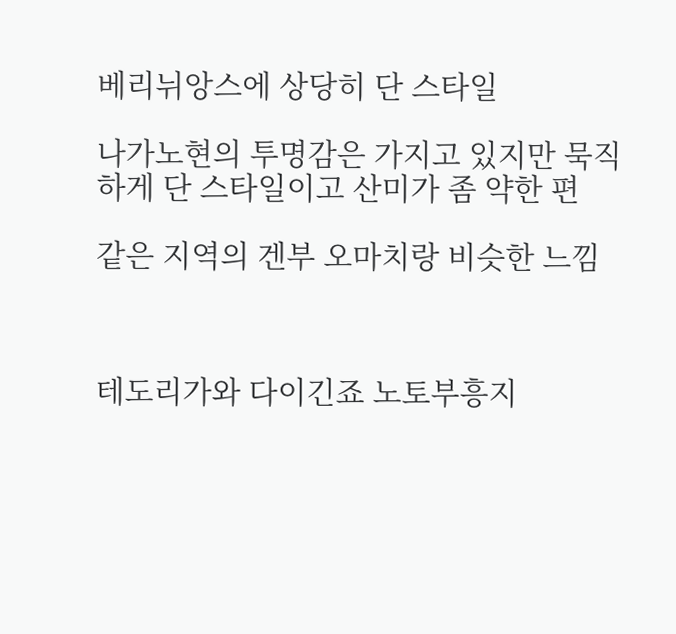베리뉘앙스에 상당히 단 스타일

나가노현의 투명감은 가지고 있지만 묵직하게 단 스타일이고 산미가 좀 약한 편

같은 지역의 겐부 오마치랑 비슷한 느낌



테도리가와 다이긴죠 노토부흥지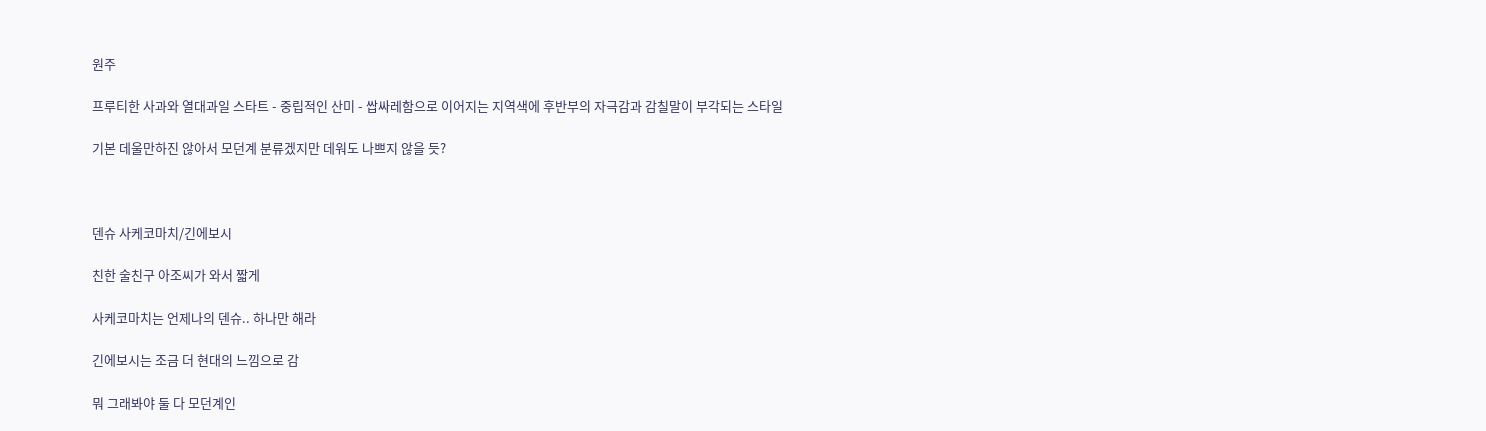원주

프루티한 사과와 열대과일 스타트 - 중립적인 산미 - 쌉싸레함으로 이어지는 지역색에 후반부의 자극감과 감칠말이 부각되는 스타일

기본 데울만하진 않아서 모던계 분류겠지만 데워도 나쁘지 않을 듯?



덴슈 사케코마치/긴에보시

친한 술친구 아조씨가 와서 짧게

사케코마치는 언제나의 덴슈.. 하나만 해라

긴에보시는 조금 더 현대의 느낌으로 감

뭐 그래봐야 둘 다 모던계인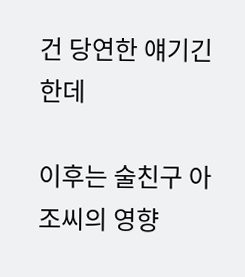건 당연한 얘기긴 한데

이후는 술친구 아조씨의 영향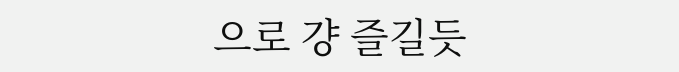으로 걍 즐길듯